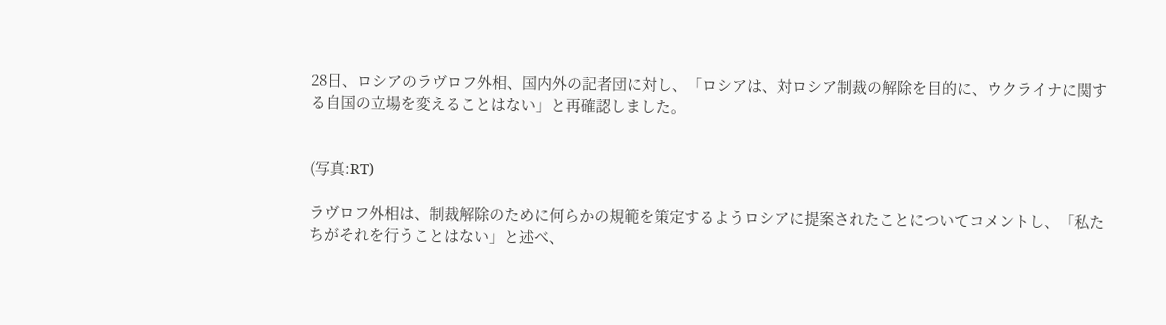28日、ロシアのラヴロフ外相、国内外の記者団に対し、「ロシアは、対ロシア制裁の解除を目的に、ウクライナに関する自国の立場を変えることはない」と再確認しました。


(写真:RT)

ラヴロフ外相は、制裁解除のために何らかの規範を策定するようロシアに提案されたことについてコメントし、「私たちがそれを行うことはない」と述べ、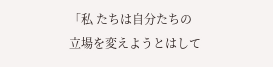「私 たちは自分たちの立場を変えようとはして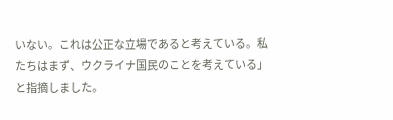いない。これは公正な立場であると考えている。私たちはまず、ウクライナ国民のことを考えている」と指摘しました。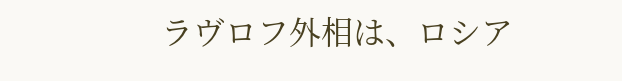ラヴロフ外相は、ロシア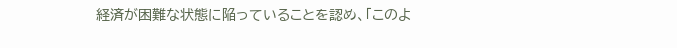経済が困難な状態に陥っていることを認め、「このよ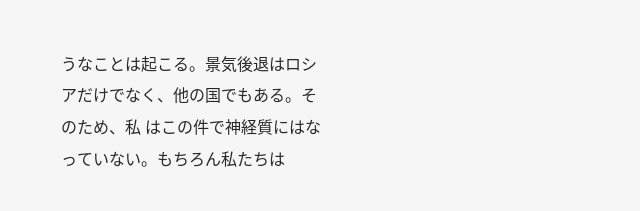うなことは起こる。景気後退はロシアだけでなく、他の国でもある。そのため、私 はこの件で神経質にはなっていない。もちろん私たちは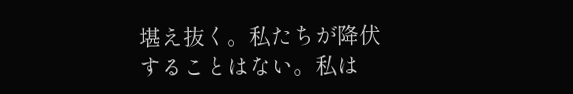堪え抜く。私たちが降伏することはない。私は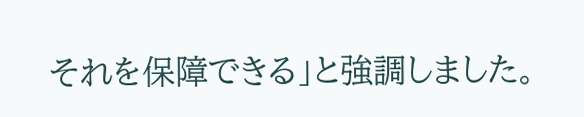それを保障できる」と強調しました。